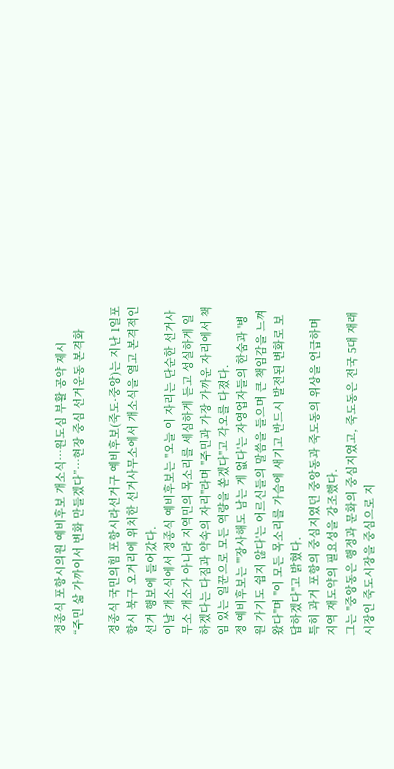정종식 포항시의원 예비후보 개소식…원도심 부활 공약 제시
“주민 삶 가까이서 변화 만들겠다”…현장 중심 선거운동 본격화

정종식 국민의힘 포항시라선거구 예비후보(죽도·중앙)는 지난 1일포항시 북구 오거리에 위치한 선거사무소에서 개소식을 열고 본격적인 선거 행보에 들어갔다.
이날 개소식에서 정종식 예비후보는 "오늘 이 자리는 단순한 선거사무소 개소가 아니라 지역민의 목소리를 세심하게 듣고 성실하게 일하겠다는 다짐과 약속의 자리"라며 "주민과 가장 가까운 자리에서 책임 있는 일꾼으로 모든 역량을 쏟겠다"고 각오를 다졌다.
정 예비후보는 "'장사해도 남는 게 없다'는 자영업자들의 한숨과 '병원 가기도 쉽지 않다'는 어르신들의 말씀을 들으며 큰 책임감을 느껴왔다"며 "이 모든 목소리를 가슴에 새기고 반드시 발전된 변화로 보답하겠다"고 밝혔다.
특히 과거 포항의 중심지였던 중앙동과 죽도동의 위상을 언급하며 지역 재도약의 필요성을 강조했다.
그는 "중앙동은 행정과 문화의 중심지였고, 죽도동은 전국 5대 재래시장인 죽도시장을 중심으로 지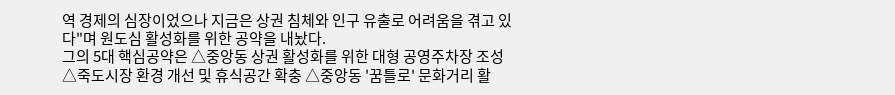역 경제의 심장이었으나 지금은 상권 침체와 인구 유출로 어려움을 겪고 있다"며 원도심 활성화를 위한 공약을 내놨다.
그의 5대 핵심공약은 △중앙동 상권 활성화를 위한 대형 공영주차장 조성 △죽도시장 환경 개선 및 휴식공간 확충 △중앙동 '꿈틀로' 문화거리 활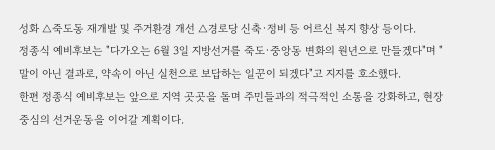성화 △죽도동 재개발 및 주거환경 개선 △경로당 신축·정비 등 어르신 복지 향상 등이다.
정종식 예비후보는 "다가오는 6월 3일 지방선거를 죽도·중앙동 변화의 원년으로 만들겠다"며 "말이 아닌 결과로, 약속이 아닌 실천으로 보답하는 일꾼이 되겠다"고 지지를 호소했다.
한편 정종식 예비후보는 앞으로 지역 곳곳을 돌며 주민들과의 적극적인 소통을 강화하고, 현장 중심의 선거운동을 이어갈 계획이다.